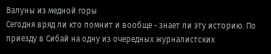Валуны из медной горы
Сегодня вряд ли кто помнит и вообще - знает ли эту историю. По приезду в Сибай на одну из очередных журналистских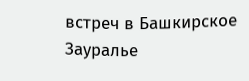встреч в Башкирское Зауралье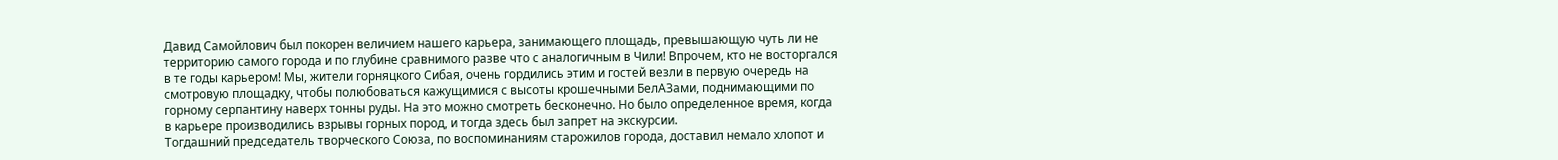Давид Самойлович был покорен величием нашего карьера, занимающего площадь, превышающую чуть ли не территорию самого города и по глубине сравнимого разве что с аналогичным в Чили! Впрочем, кто не восторгался в те годы карьером! Мы, жители горняцкого Сибая, очень гордились этим и гостей везли в первую очередь на смотровую площадку, чтобы полюбоваться кажущимися с высоты крошечными БелАЗами, поднимающими по горному серпантину наверх тонны руды. На это можно смотреть бесконечно. Но было определенное время, когда в карьере производились взрывы горных пород, и тогда здесь был запрет на экскурсии.
Тогдашний председатель творческого Союза, по воспоминаниям старожилов города, доставил немало хлопот и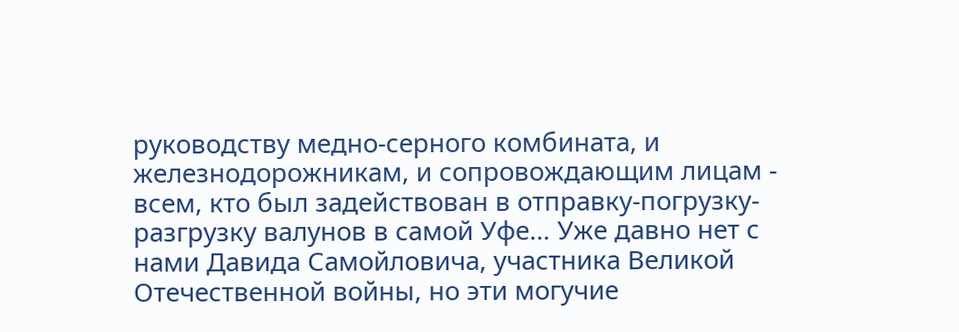руководству медно-серного комбината, и железнодорожникам, и сопровождающим лицам - всем, кто был задействован в отправку-погрузку-разгрузку валунов в самой Уфе… Уже давно нет с нами Давида Самойловича, участника Великой Отечественной войны, но эти могучие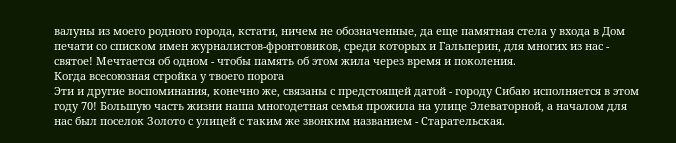валуны из моего родного города, кстати, ничем не обозначенные, да еще памятная стела у входа в Дом печати со списком имен журналистов-фронтовиков, среди которых и Гальперин, для многих из нас - святое! Мечтается об одном - чтобы память об этом жила через время и поколения.
Когда всесоюзная стройка у твоего порога
Эти и другие воспоминания, конечно же, связаны с предстоящей датой - городу Сибаю исполняется в этом году 70! Большую часть жизни наша многодетная семья прожила на улице Элеваторной, а началом для нас был поселок Золото с улицей с таким же звонким названием - Старательская.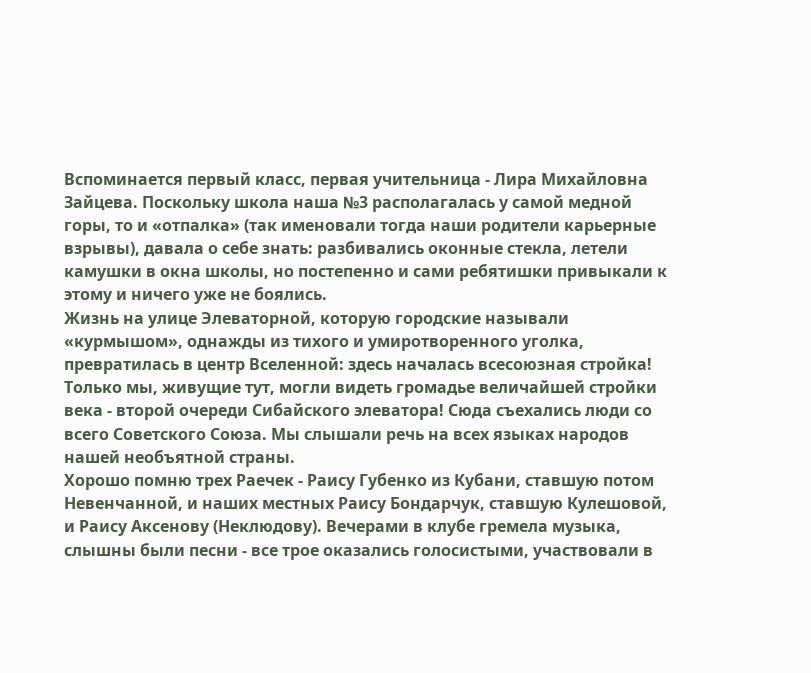Вспоминается первый класс, первая учительница - Лира Михайловна Зайцева. Поскольку школа наша №3 располагалась у самой медной горы, то и «отпалка» (так именовали тогда наши родители карьерные взрывы), давала о себе знать: разбивались оконные стекла, летели камушки в окна школы, но постепенно и сами ребятишки привыкали к этому и ничего уже не боялись.
Жизнь на улице Элеваторной, которую городские называли «курмышом», однажды из тихого и умиротворенного уголка, превратилась в центр Вселенной: здесь началась всесоюзная стройка! Только мы, живущие тут, могли видеть громадье величайшей стройки века - второй очереди Сибайского элеватора! Сюда съехались люди со всего Советского Союза. Мы слышали речь на всех языках народов нашей необъятной страны.
Хорошо помню трех Раечек - Раису Губенко из Кубани, ставшую потом Невенчанной, и наших местных Раису Бондарчук, ставшую Кулешовой, и Раису Аксенову (Неклюдову). Вечерами в клубе гремела музыка, слышны были песни - все трое оказались голосистыми, участвовали в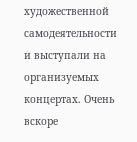художественной самодеятельности и выступали на организуемых концертах. Очень вскоре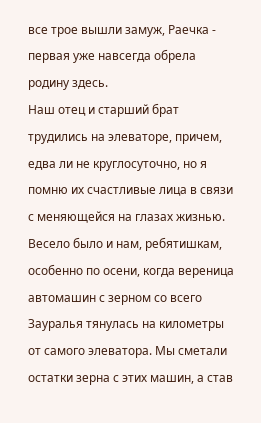все трое вышли замуж, Раечка - первая уже навсегда обрела родину здесь.
Наш отец и старший брат трудились на элеваторе, причем, едва ли не круглосуточно, но я помню их счастливые лица в связи с меняющейся на глазах жизнью. Весело было и нам, ребятишкам, особенно по осени, когда вереница автомашин с зерном со всего Зауралья тянулась на километры от самого элеватора. Мы сметали остатки зерна с этих машин, а став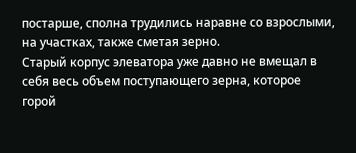постарше, сполна трудились наравне со взрослыми, на участках, также сметая зерно.
Старый корпус элеватора уже давно не вмещал в себя весь объем поступающего зерна, которое горой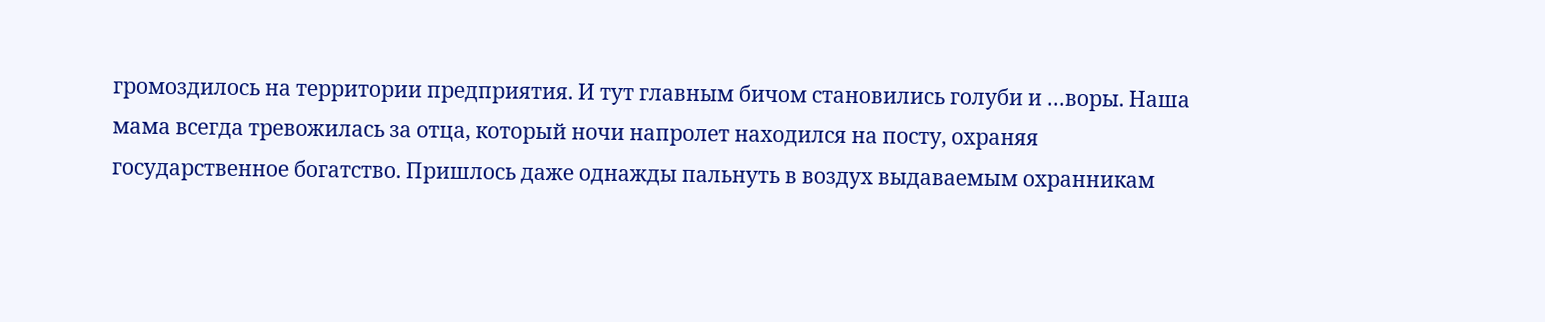громоздилось на территории предприятия. И тут главным бичом становились голуби и …воры. Наша мама всегда тревожилась за отца, который ночи напролет находился на посту, охраняя государственное богатство. Пришлось даже однажды пальнуть в воздух выдаваемым охранникам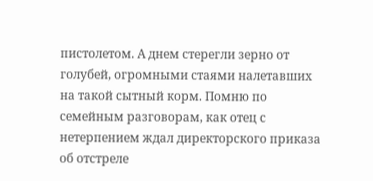пистолетом. А днем стерегли зерно от голубей, огромными стаями налетавших на такой сытный корм. Помню по семейным разговорам, как отец с нетерпением ждал директорского приказа об отстреле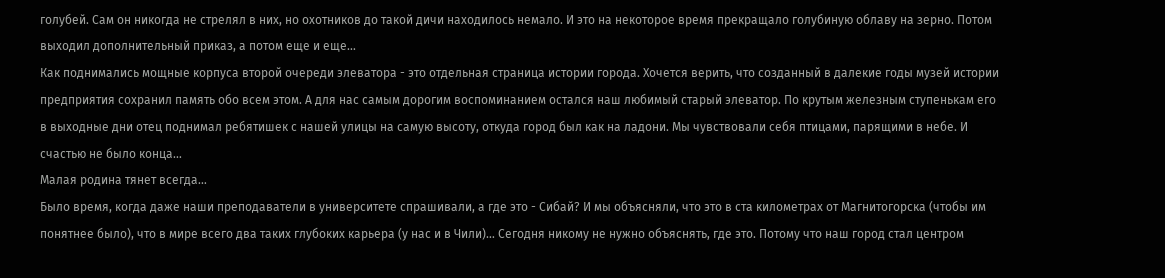голубей. Сам он никогда не стрелял в них, но охотников до такой дичи находилось немало. И это на некоторое время прекращало голубиную облаву на зерно. Потом выходил дополнительный приказ, а потом еще и еще…
Как поднимались мощные корпуса второй очереди элеватора - это отдельная страница истории города. Хочется верить, что созданный в далекие годы музей истории предприятия сохранил память обо всем этом. А для нас самым дорогим воспоминанием остался наш любимый старый элеватор. По крутым железным ступенькам его в выходные дни отец поднимал ребятишек с нашей улицы на самую высоту, откуда город был как на ладони. Мы чувствовали себя птицами, парящими в небе. И счастью не было конца…
Малая родина тянет всегда…
Было время, когда даже наши преподаватели в университете спрашивали, а где это - Сибай? И мы объясняли, что это в ста километрах от Магнитогорска (чтобы им понятнее было), что в мире всего два таких глубоких карьера (у нас и в Чили)… Сегодня никому не нужно объяснять, где это. Потому что наш город стал центром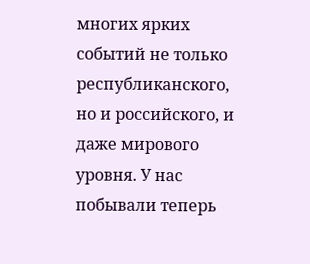многих ярких событий не только республиканского, но и российского, и даже мирового уровня. У нас побывали теперь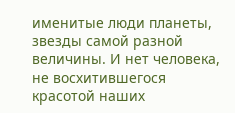именитые люди планеты, звезды самой разной величины. И нет человека, не восхитившегося красотой наших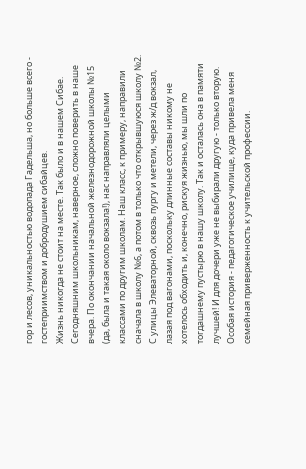гор и лесов, уникальностью водопада Гадельша, но больше всего - гостеприимством и добродушием сибайцев.
Жизнь никогда не стоит на месте. Так было и в нашем Сибае. Сегодняшним школьникам, наверное, сложно поверить в наше вчера. По окончании начальной железнодорожной школы №15 (да, была и такая около вокзала!), нас направляли целыми классами по другим школам. Наш класс, к примеру, направили сначала в школу №6, а потом в только что открывшуюся школу №2. С улицы Элеваторной, сквозь пургу и метели, через ж/д вокзал, лазая под вагонами, поскольку длинные составы никому не хотелось обходить и, конечно, рискуя жизнью, мы шли по тогдашнему пустырю в нашу школу. Так и осталась она в памяти лучшей! И для дочери уже не выбирали другую - только вторую.
Особая история - педагогическое училище, куда привела меня семейная приверженность к учительской профессии.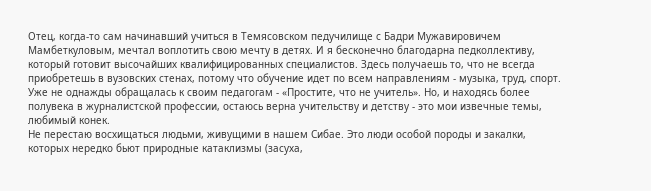Отец, когда-то сам начинавший учиться в Темясовском педучилище с Бадри Мужавировичем Мамбеткуловым, мечтал воплотить свою мечту в детях. И я бесконечно благодарна педколлективу, который готовит высочайших квалифицированных специалистов. Здесь получаешь то, что не всегда приобретешь в вузовских стенах, потому что обучение идет по всем направлениям - музыка, труд, спорт. Уже не однажды обращалась к своим педагогам - «Простите, что не учитель». Но, и находясь более полувека в журналистской профессии, остаюсь верна учительству и детству - это мои извечные темы, любимый конек.
Не перестаю восхищаться людьми, живущими в нашем Сибае. Это люди особой породы и закалки, которых нередко бьют природные катаклизмы (засуха,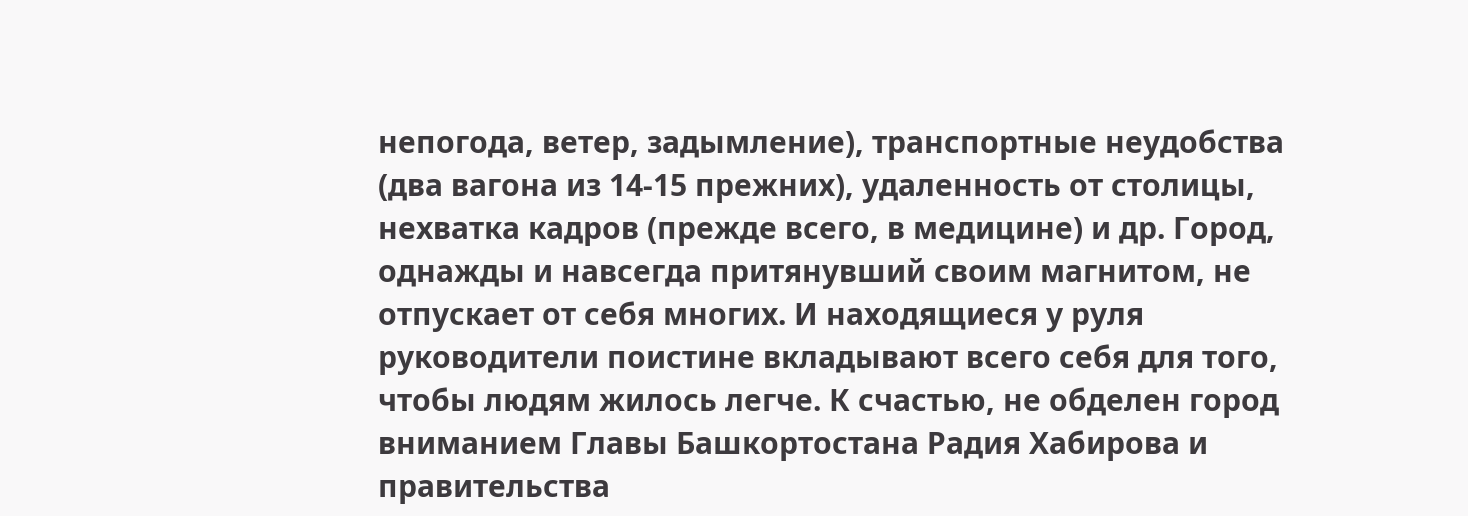непогода, ветер, задымление), транспортные неудобства (два вагона из 14-15 прежних), удаленность от столицы, нехватка кадров (прежде всего, в медицине) и др. Город, однажды и навсегда притянувший своим магнитом, не отпускает от себя многих. И находящиеся у руля руководители поистине вкладывают всего себя для того, чтобы людям жилось легче. К счастью, не обделен город вниманием Главы Башкортостана Радия Хабирова и правительства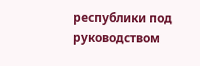республики под руководством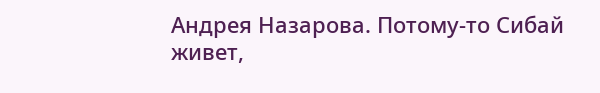Андрея Назарова. Потому-то Сибай живет,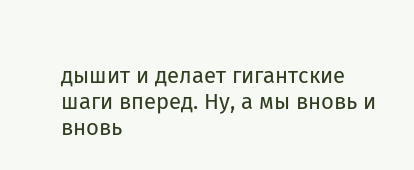дышит и делает гигантские шаги вперед. Ну, а мы вновь и вновь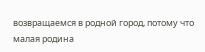возвращаемся в родной город, потому что малая родина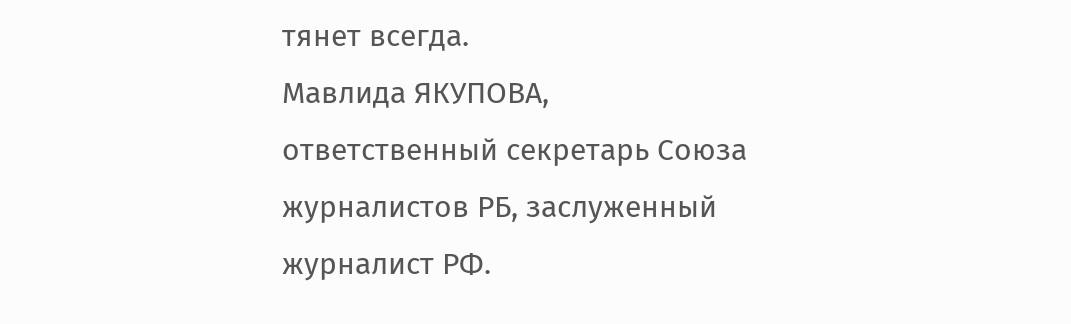тянет всегда.
Мавлида ЯКУПОВА,
ответственный секретарь Союза журналистов РБ, заслуженный журналист РФ.